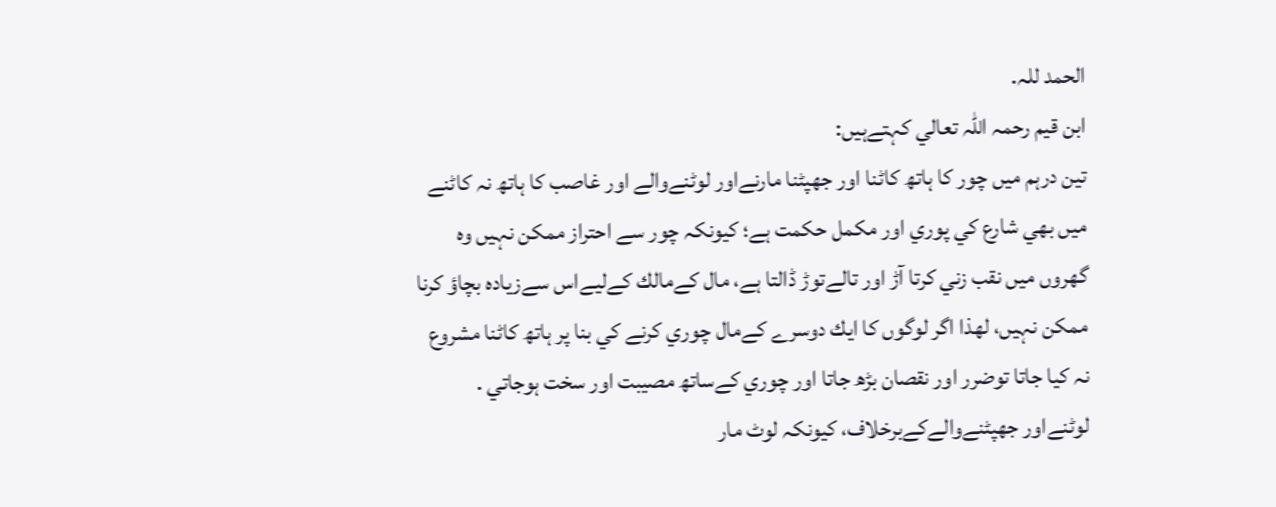الحمد للہ.
ابن قيم رحمہ اللہ تعالي كہتےہيں:
تين درہم ميں چور كا ہاتھ كاٹنا اور جھپٹنا مارنےاور لوٹنےوالے اور غاصب كا ہاتھ نہ كاٹنے ميں بھي شارع كي پوري اور مكمل حكمت ہے؛ كيونكہ چور سے احتراز ممكن نہيں وہ گھروں ميں نقب زني كرتا آڑ اور تالےتوڑ ڈالتا ہے، مال كےمالك كےليےاس سےزيادہ بچاؤ كرنا ممكن نہيں، لھذا اگر لوگوں كا ايك دوسرے كےمال چوري كرنے كي بنا پر ہاتھ كاٹنا مشروع نہ كيا جاتا توضرر اور نقصان بڑھ جاتا اور چوري كےساتھ مصيبت اور سخت ہوجاتي .
لوٹنےاور جھپٹنےوالےكےبرخلاف، كيونكہ لوٹ مار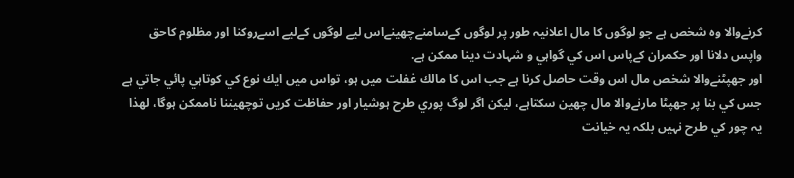كرنےوالا وہ شخص ہے جو لوگوں كا مال اعلانيہ طور پر لوگوں كےسامنےچھينےاس ليے لوگوں كےليے اسےروكنا اور مظلوم كاحق واپس دلانا اور حكمران كےپاس اس كي گواہي و شہادت دينا ممكن ہے.
اور جھپٹنےوالا شخص مال اس وقت حاصل كرنا ہے جب اس كا مالك غفلت ميں ہو، تواس ميں ايك نوع كي كوتاہي پائي جاتي ہے جس كي بنا پر جھپٹا مارنےوالا مال چھين سكتاہے، ليكن اگر لوگ پوري طرح ہوشيار اور حفاظت كريں توچھيننا ناممكن ہوگا، لھذا يہ چور كي طرح نہيں بلكہ يہ خيانت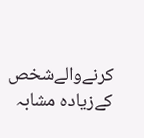كرنےوالےشخص كےزيادہ مشابہ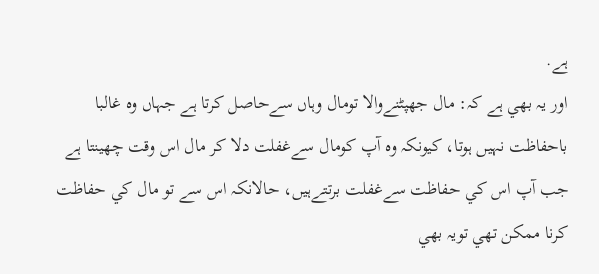ہے.
اور يہ بھي ہے كہ: مال جھپٹنےوالا تومال وہاں سےحاصل كرتا ہے جہاں وہ غالبا باحفاظت نہيں ہوتا، كيونكہ وہ آپ كومال سےغفلت دلا كر مال اس وقت چھينتا ہے جب آپ اس كي حفاظت سےغفلت برتتےہيں، حالانكہ اس سے تو مال كي حفاظت كرنا ممكن تھي تويہ بھي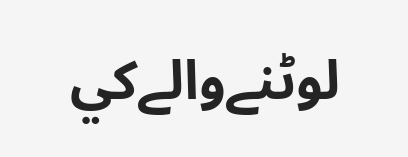لوٹنےوالےكي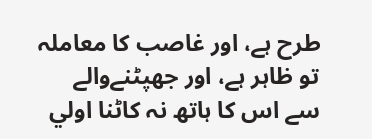طرح ہے، اور غاصب كا معاملہ تو ظاہر ہے، اور جھپٹنےوالے سے اس كا ہاتھ نہ كاٹنا اولي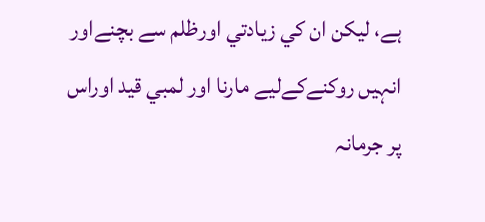ہے، ليكن ان كي زيادتي اورظلم سے بچنےاور انہيں روكنےكےليے مارنا اور لمبي قيد اوراس پر جرمانہ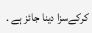كركےسزا دينا جائز ہے .